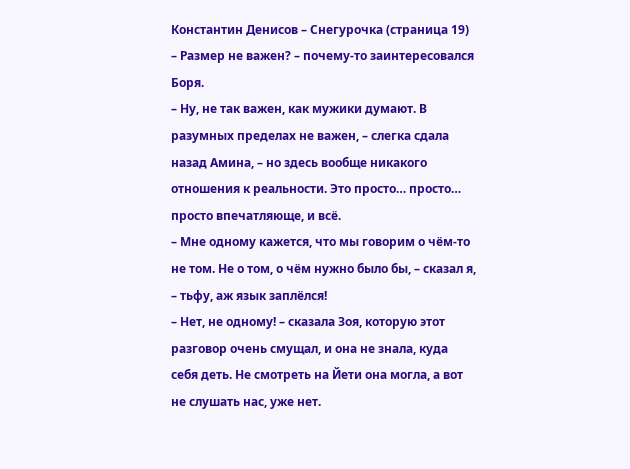Константин Денисов – Снегурочка (страница 19)
– Размер не важен? – почему-то заинтересовался Боря.
– Ну, не так важен, как мужики думают. В разумных пределах не важен, – слегка сдала назад Амина, – но здесь вообще никакого отношения к реальности. Это просто… просто… просто впечатляюще, и всё.
– Мне одному кажется, что мы говорим о чём-то не том. Не о том, о чём нужно было бы, – сказал я, – тьфу, аж язык заплёлся!
– Нет, не одному! – сказала Зоя, которую этот разговор очень смущал, и она не знала, куда себя деть. Не смотреть на Йети она могла, а вот не слушать нас, уже нет.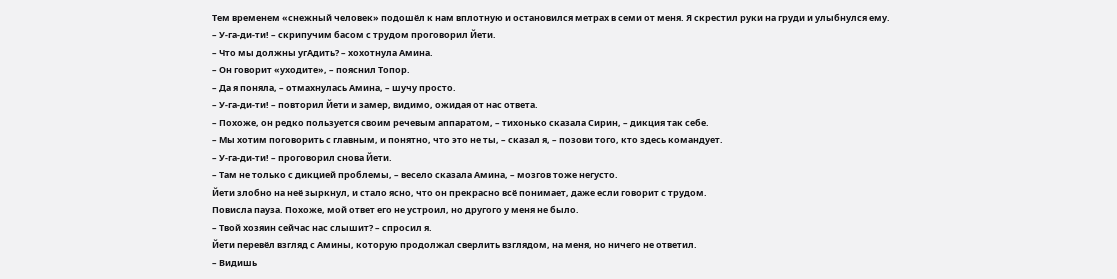Тем временем «снежный человек» подошёл к нам вплотную и остановился метрах в семи от меня. Я скрестил руки на груди и улыбнулся ему.
– У-га-ди-ти! – скрипучим басом с трудом проговорил Йети.
– Что мы должны угАдить? – хохотнула Амина.
– Он говорит «уходите», – пояснил Топор.
– Да я поняла, – отмахнулась Амина, – шучу просто.
– У-га-ди-ти! – повторил Йети и замер, видимо, ожидая от нас ответа.
– Похоже, он редко пользуется своим речевым аппаратом, – тихонько сказала Сирин, – дикция так себе.
– Мы хотим поговорить с главным, и понятно, что это не ты, – сказал я, – позови того, кто здесь командует.
– У-га-ди-ти! – проговорил снова Йети.
– Там не только с дикцией проблемы, – весело сказала Амина, – мозгов тоже негусто.
Йети злобно на неё зыркнул, и стало ясно, что он прекрасно всё понимает, даже если говорит с трудом.
Повисла пауза. Похоже, мой ответ его не устроил, но другого у меня не было.
– Твой хозяин сейчас нас слышит? – спросил я.
Йети перевёл взгляд с Амины, которую продолжал сверлить взглядом, на меня, но ничего не ответил.
– Видишь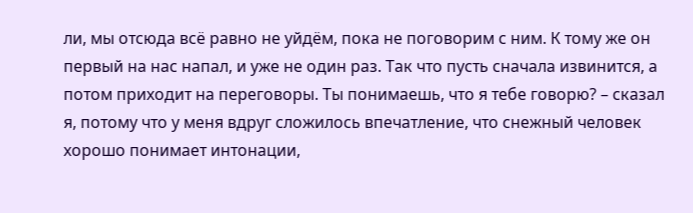ли, мы отсюда всё равно не уйдём, пока не поговорим с ним. К тому же он первый на нас напал, и уже не один раз. Так что пусть сначала извинится, а потом приходит на переговоры. Ты понимаешь, что я тебе говорю? – сказал я, потому что у меня вдруг сложилось впечатление, что снежный человек хорошо понимает интонации,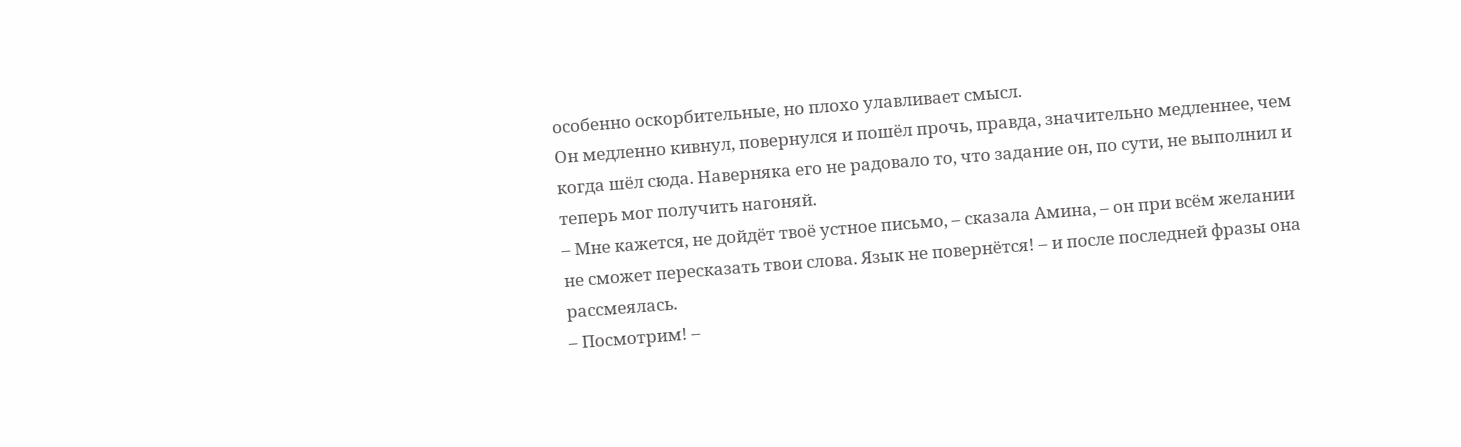особенно оскорбительные, но плохо улавливает смысл.
Он медленно кивнул, повернулся и пошёл прочь, правда, значительно медленнее, чем когда шёл сюда. Наверняка его не радовало то, что задание он, по сути, не выполнил и теперь мог получить нагоняй.
– Мне кажется, не дойдёт твоё устное письмо, – сказала Амина, – он при всём желании не сможет пересказать твои слова. Язык не повернётся! – и после последней фразы она рассмеялась.
– Посмотрим! –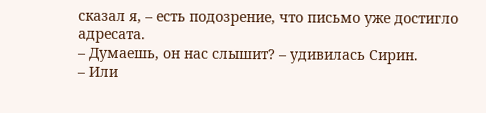сказал я, – есть подозрение, что письмо уже достигло адресата.
– Думаешь, он нас слышит? – удивилась Сирин.
– Или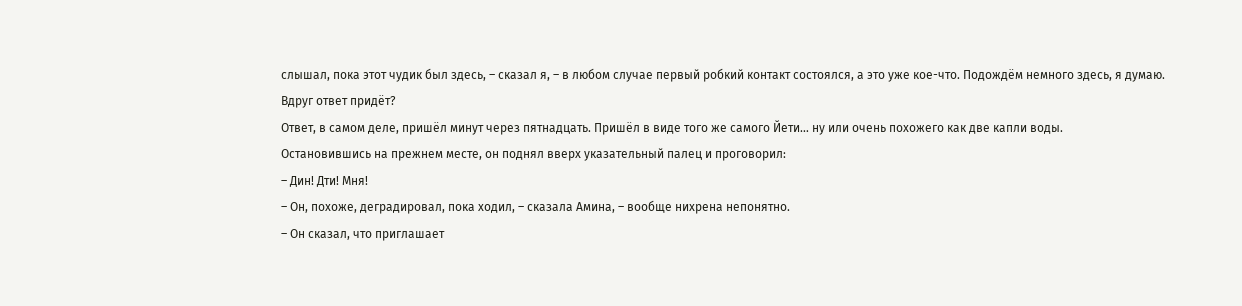слышал, пока этот чудик был здесь, – сказал я, – в любом случае первый робкий контакт состоялся, а это уже кое-что. Подождём немного здесь, я думаю. Вдруг ответ придёт?
Ответ, в самом деле, пришёл минут через пятнадцать. Пришёл в виде того же самого Йети… ну или очень похожего как две капли воды.
Остановившись на прежнем месте, он поднял вверх указательный палец и проговорил:
– Дин! Дти! Мня!
– Он, похоже, деградировал, пока ходил, – сказала Амина, – вообще нихрена непонятно.
– Он сказал, что приглашает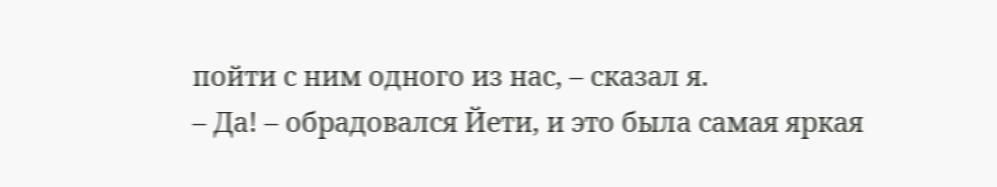пойти с ним одного из нас, – сказал я.
– Да! – обрадовался Йети, и это была самая яркая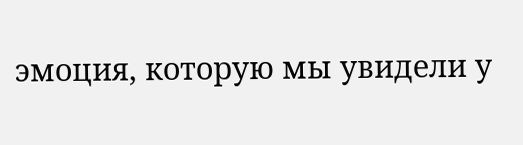эмоция, которую мы увидели у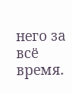него за всё время.